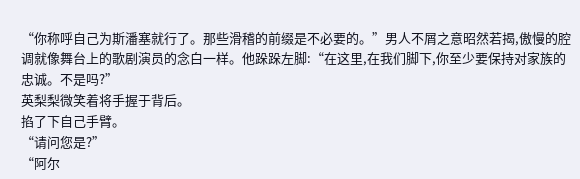“你称呼自己为斯潘塞就行了。那些滑稽的前缀是不必要的。”男人不屑之意昭然若揭,傲慢的腔调就像舞台上的歌剧演员的念白一样。他跺跺左脚:“在这里,在我们脚下,你至少要保持对家族的忠诚。不是吗?”
英梨梨微笑着将手握于背后。
掐了下自己手臂。
“请问您是?”
“阿尔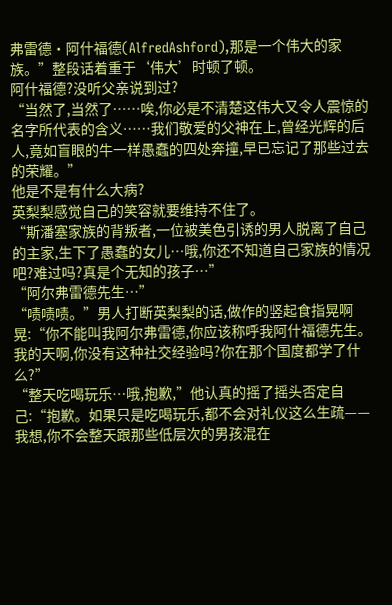弗雷德·阿什福德(AlfredAshford),那是一个伟大的家族。”整段话着重于‘伟大’时顿了顿。
阿什福德?没听父亲说到过?
“当然了,当然了……唉,你必是不清楚这伟大又令人震惊的名字所代表的含义……我们敬爱的父神在上,曾经光辉的后人,竟如盲眼的牛一样愚蠢的四处奔撞,早已忘记了那些过去的荣耀。”
他是不是有什么大病?
英梨梨感觉自己的笑容就要维持不住了。
“斯潘塞家族的背叛者,一位被美色引诱的男人脱离了自己的主家,生下了愚蠢的女儿…哦,你还不知道自己家族的情况吧?难过吗?真是个无知的孩子…”
“阿尔弗雷德先生…”
“啧啧啧。”男人打断英梨梨的话,做作的竖起食指晃啊晃:“你不能叫我阿尔弗雷德,你应该称呼我阿什福德先生。我的天啊,你没有这种社交经验吗?你在那个国度都学了什么?”
“整天吃喝玩乐…哦,抱歉,”他认真的摇了摇头否定自己:“抱歉。如果只是吃喝玩乐,都不会对礼仪这么生疏——我想,你不会整天跟那些低层次的男孩混在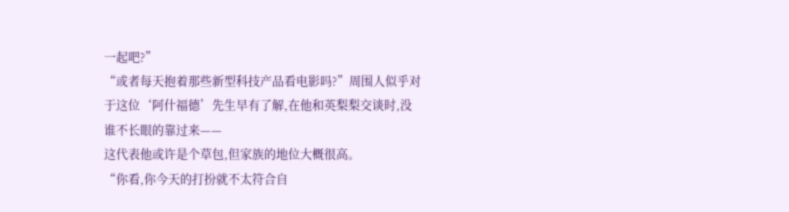一起吧?”
“或者每天抱着那些新型科技产品看电影吗?”周围人似乎对于这位‘阿什福德’先生早有了解,在他和英梨梨交谈时,没谁不长眼的靠过来——
这代表他或许是个草包,但家族的地位大概很高。
“你看,你今天的打扮就不太符合自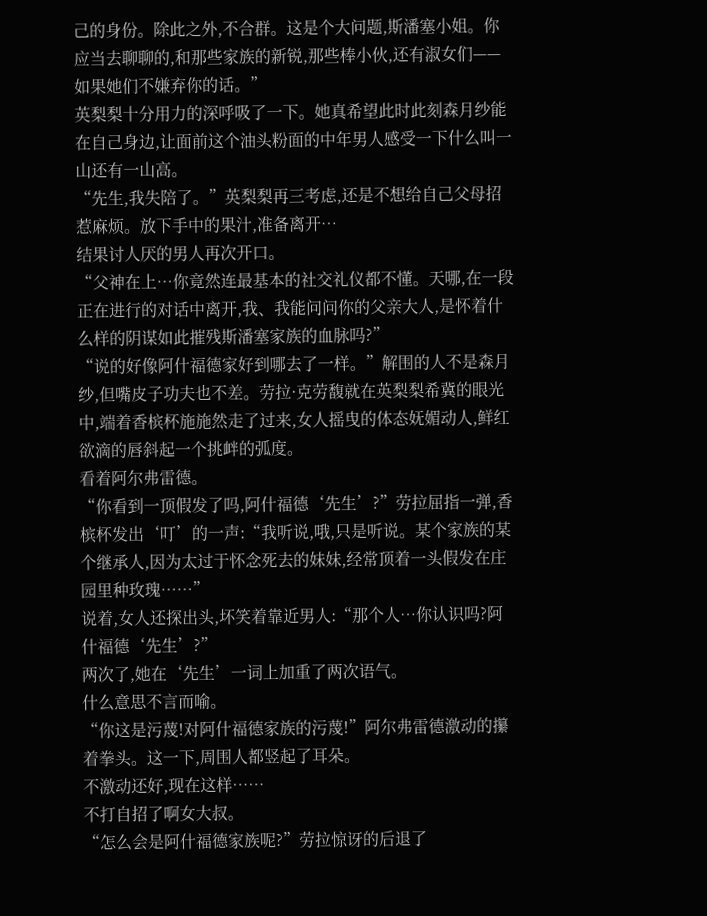己的身份。除此之外,不合群。这是个大问题,斯潘塞小姐。你应当去聊聊的,和那些家族的新锐,那些棒小伙,还有淑女们——如果她们不嫌弃你的话。”
英梨梨十分用力的深呼吸了一下。她真希望此时此刻森月纱能在自己身边,让面前这个油头粉面的中年男人感受一下什么叫一山还有一山高。
“先生,我失陪了。”英梨梨再三考虑,还是不想给自己父母招惹麻烦。放下手中的果汁,准备离开…
结果讨人厌的男人再次开口。
“父神在上…你竟然连最基本的社交礼仪都不懂。天哪,在一段正在进行的对话中离开,我、我能问问你的父亲大人,是怀着什么样的阴谋如此摧残斯潘塞家族的血脉吗?”
“说的好像阿什福德家好到哪去了一样。”解围的人不是森月纱,但嘴皮子功夫也不差。劳拉·克劳馥就在英梨梨希冀的眼光中,端着香槟杯施施然走了过来,女人摇曳的体态妩媚动人,鲜红欲滴的唇斜起一个挑衅的弧度。
看着阿尔弗雷德。
“你看到一顶假发了吗,阿什福德‘先生’?”劳拉屈指一弹,香槟杯发出‘叮’的一声:“我听说,哦,只是听说。某个家族的某个继承人,因为太过于怀念死去的妹妹,经常顶着一头假发在庄园里种玫瑰……”
说着,女人还探出头,坏笑着靠近男人:“那个人…你认识吗?阿什福德‘先生’?”
两次了,她在‘先生’一词上加重了两次语气。
什么意思不言而喻。
“你这是污蔑!对阿什福德家族的污蔑!”阿尔弗雷德激动的攥着拳头。这一下,周围人都竖起了耳朵。
不激动还好,现在这样……
不打自招了啊女大叔。
“怎么会是阿什福德家族呢?”劳拉惊讶的后退了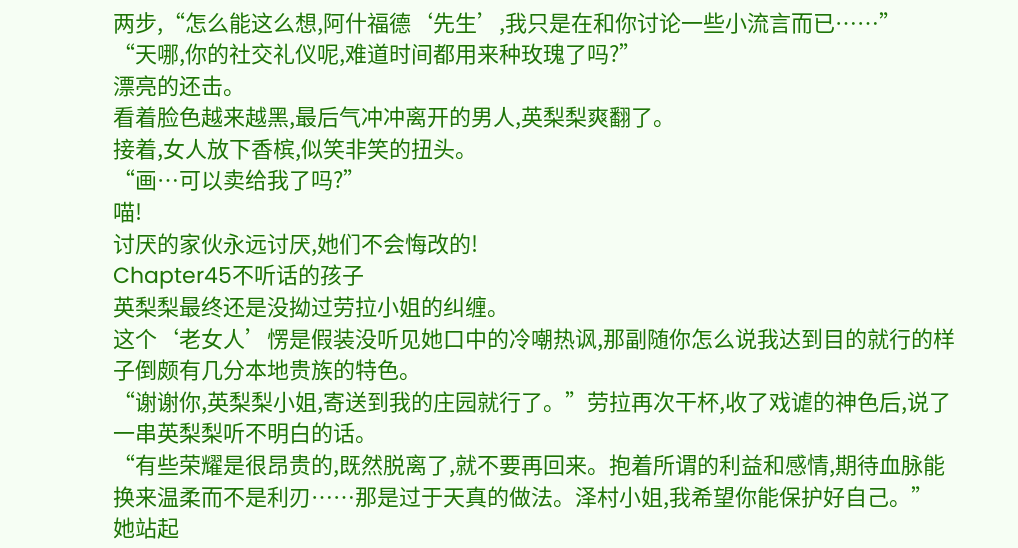两步,“怎么能这么想,阿什福德‘先生’,我只是在和你讨论一些小流言而已……”
“天哪,你的社交礼仪呢,难道时间都用来种玫瑰了吗?”
漂亮的还击。
看着脸色越来越黑,最后气冲冲离开的男人,英梨梨爽翻了。
接着,女人放下香槟,似笑非笑的扭头。
“画…可以卖给我了吗?”
喵!
讨厌的家伙永远讨厌,她们不会悔改的!
Chapter45不听话的孩子
英梨梨最终还是没拗过劳拉小姐的纠缠。
这个‘老女人’愣是假装没听见她口中的冷嘲热讽,那副随你怎么说我达到目的就行的样子倒颇有几分本地贵族的特色。
“谢谢你,英梨梨小姐,寄送到我的庄园就行了。”劳拉再次干杯,收了戏谑的神色后,说了一串英梨梨听不明白的话。
“有些荣耀是很昂贵的,既然脱离了,就不要再回来。抱着所谓的利益和感情,期待血脉能换来温柔而不是利刃……那是过于天真的做法。泽村小姐,我希望你能保护好自己。”
她站起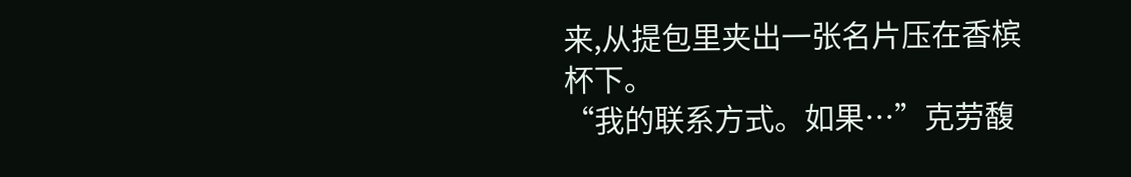来,从提包里夹出一张名片压在香槟杯下。
“我的联系方式。如果…”克劳馥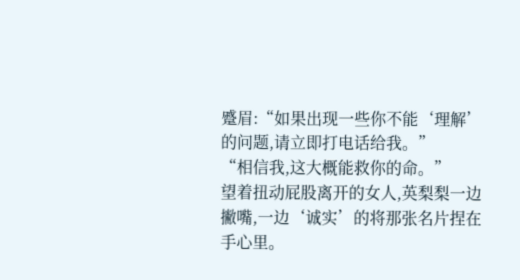蹙眉:“如果出现一些你不能‘理解’的问题,请立即打电话给我。”
“相信我,这大概能救你的命。”
望着扭动屁股离开的女人,英梨梨一边撇嘴,一边‘诚实’的将那张名片捏在手心里。